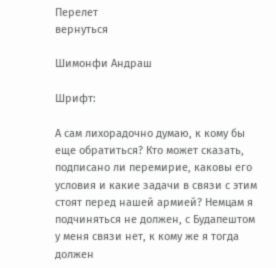Перелет
вернуться

Шимонфи Андраш

Шрифт:

А сам лихорадочно думаю, к кому бы еще обратиться? Кто может сказать, подписано ли перемирие, каковы его условия и какие задачи в связи с этим стоят перед нашей армией? Немцам я подчиняться не должен, с Будапештом у меня связи нет, к кому же я тогда должен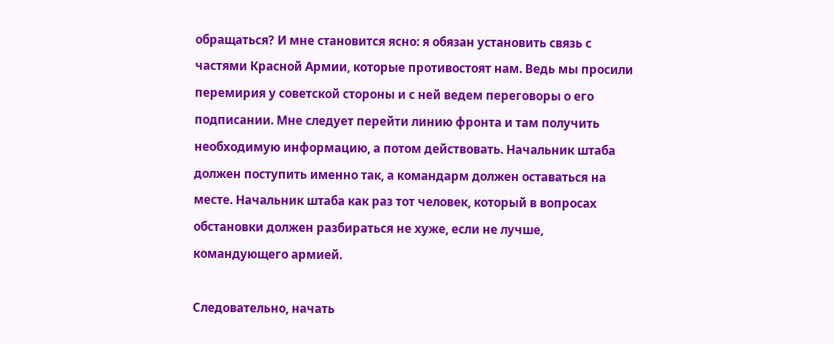обращаться? И мне становится ясно: я обязан установить связь с частями Красной Армии, которые противостоят нам. Ведь мы просили перемирия у советской стороны и с ней ведем переговоры о его подписании. Мне следует перейти линию фронта и там получить необходимую информацию, а потом действовать. Начальник штаба должен поступить именно так, а командарм должен оставаться на месте. Начальник штаба как раз тот человек, который в вопросах обстановки должен разбираться не хуже, если не лучше, командующего армией.

Следовательно, начать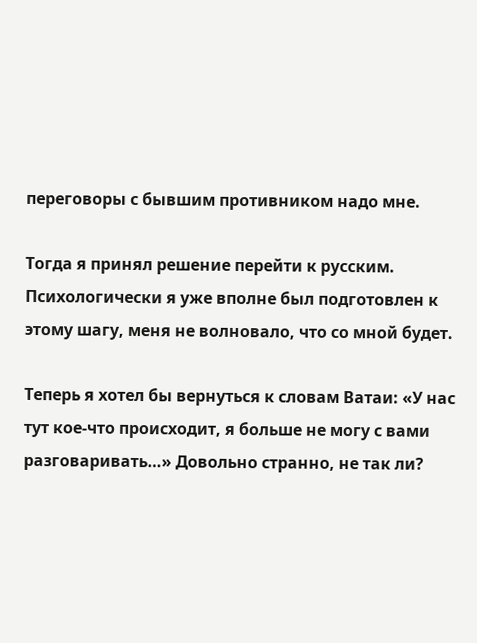переговоры с бывшим противником надо мне.

Тогда я принял решение перейти к русским. Психологически я уже вполне был подготовлен к этому шагу, меня не волновало, что со мной будет.

Теперь я хотел бы вернуться к словам Ватаи: «У нас тут кое-что происходит, я больше не могу с вами разговаривать…» Довольно странно, не так ли?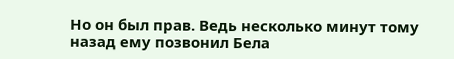Но он был прав. Ведь несколько минут тому назад ему позвонил Бела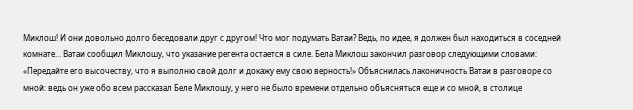Миклош! И они довольно долго беседовали друг с другом! Что мог подумать Ватаи? Ведь, по идее, я должен был находиться в соседней комнате… Ватаи сообщил Миклошу, что указание регента остается в силе. Бела Миклош закончил разговор следующими словами: «Передайте его высочеству, что я выполню свой долг и докажу ему свою верность!» Объяснилась лаконичность Ватаи в разговоре со мной: ведь он уже обо всем рассказал Беле Миклошу, у него не было времени отдельно объясняться еще и со мной, в столице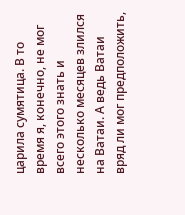царила сумятица. В то время я, конечно, не мог всего этого знать и несколько месяцев злился на Ватаи. А ведь Ватаи вряд ли мог предположить,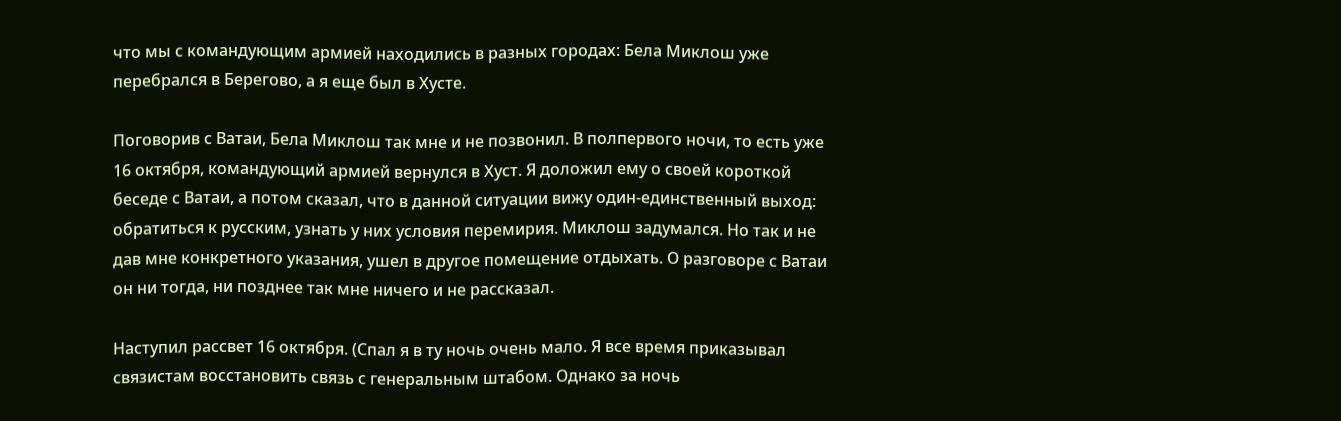что мы с командующим армией находились в разных городах: Бела Миклош уже перебрался в Берегово, а я еще был в Хусте.

Поговорив с Ватаи, Бела Миклош так мне и не позвонил. В полпервого ночи, то есть уже 16 октября, командующий армией вернулся в Хуст. Я доложил ему о своей короткой беседе с Ватаи, а потом сказал, что в данной ситуации вижу один-единственный выход: обратиться к русским, узнать у них условия перемирия. Миклош задумался. Но так и не дав мне конкретного указания, ушел в другое помещение отдыхать. О разговоре с Ватаи он ни тогда, ни позднее так мне ничего и не рассказал.

Наступил рассвет 16 октября. (Спал я в ту ночь очень мало. Я все время приказывал связистам восстановить связь с генеральным штабом. Однако за ночь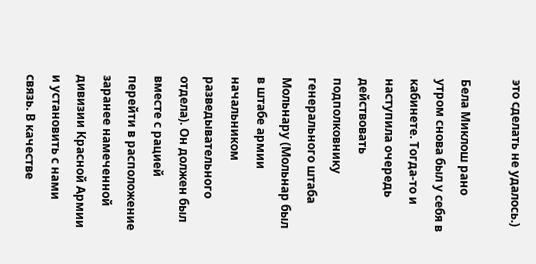это сделать не удалось.)

Бела Миклош рано утром снова был у себя в кабинете. Тогда-то и наступила очередь действовать подполковнику генерального штаба Мольнару (Мольнар был в штабе армии начальником разведывательного отдела). Он должен был вместе с рацией перейти в расположение заранее намеченной дивизии Красной Армии и установить с нами связь. В качестве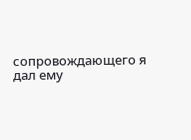сопровождающего я дал ему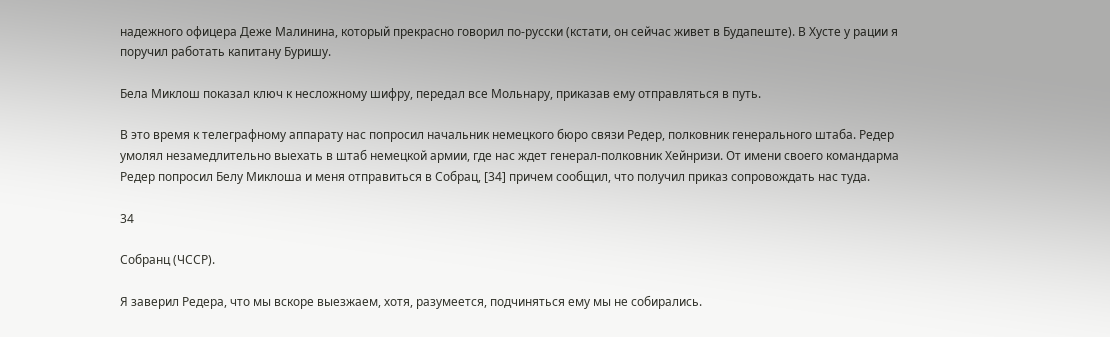надежного офицера Деже Малинина, который прекрасно говорил по-русски (кстати, он сейчас живет в Будапеште). В Хусте у рации я поручил работать капитану Буришу.

Бела Миклош показал ключ к несложному шифру, передал все Мольнару, приказав ему отправляться в путь.

В это время к телеграфному аппарату нас попросил начальник немецкого бюро связи Редер, полковник генерального штаба. Редер умолял незамедлительно выехать в штаб немецкой армии, где нас ждет генерал-полковник Хейнризи. От имени своего командарма Редер попросил Белу Миклоша и меня отправиться в Собрац, [34] причем сообщил, что получил приказ сопровождать нас туда.

34

Собранц (ЧССР).

Я заверил Редера, что мы вскоре выезжаем, хотя, разумеется, подчиняться ему мы не собирались.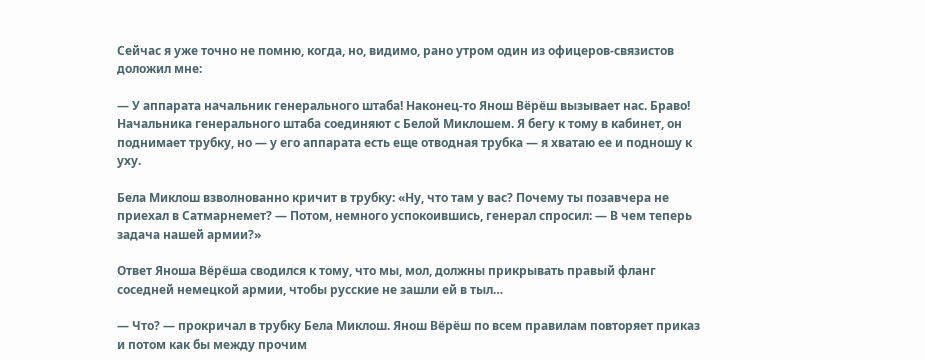Сейчас я уже точно не помню, когда, но, видимо, рано утром один из офицеров-связистов доложил мне:

— У аппарата начальник генерального штаба! Наконец-то Янош Вёрёш вызывает нас. Браво! Начальника генерального штаба соединяют с Белой Миклошем. Я бегу к тому в кабинет, он поднимает трубку, но — у его аппарата есть еще отводная трубка — я хватаю ее и подношу к уху.

Бела Миклош взволнованно кричит в трубку: «Ну, что там у вас? Почему ты позавчера не приехал в Сатмарнемет? — Потом, немного успокоившись, генерал спросил: — В чем теперь задача нашей армии?»

Ответ Яноша Вёрёша сводился к тому, что мы, мол, должны прикрывать правый фланг соседней немецкой армии, чтобы русские не зашли ей в тыл…

— Что? — прокричал в трубку Бела Миклош. Янош Вёрёш по всем правилам повторяет приказ и потом как бы между прочим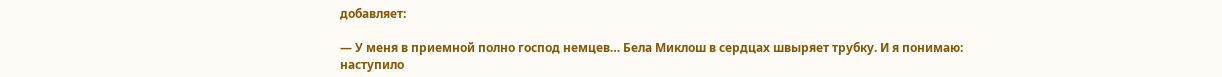добавляет:

— У меня в приемной полно господ немцев… Бела Миклош в сердцах швыряет трубку. И я понимаю: наступило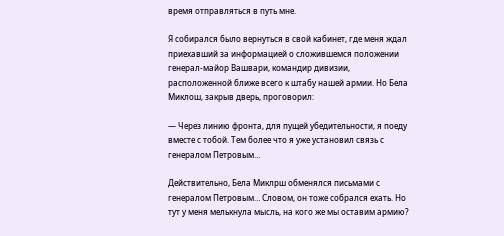время отправляться в путь мне.

Я собирался было вернуться в свой кабинет, где меня ждал приехавший за информацией о сложившемся положении генерал-майор Вашвари, командир дивизии, расположенной ближе всего к штабу нашей армии. Но Бела Миклош, закрыв дверь, проговорил:

— Через линию фронта, для пущей убедительности, я поеду вместе с тобой. Тем более что я уже установил связь с генералом Петровым…

Действительно, Бела Миклрш обменялся письмами с генералом Петровым… Словом, он тоже собрался ехать. Но тут у меня мелькнула мысль, на кого же мы оставим армию?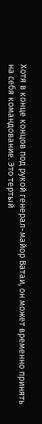Хотя в конце концов под рукой генерал-майор Ватаи, он может временно принять на себя командование. Это тертый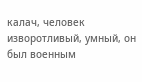калач, человек изворотливый, умный, он был военным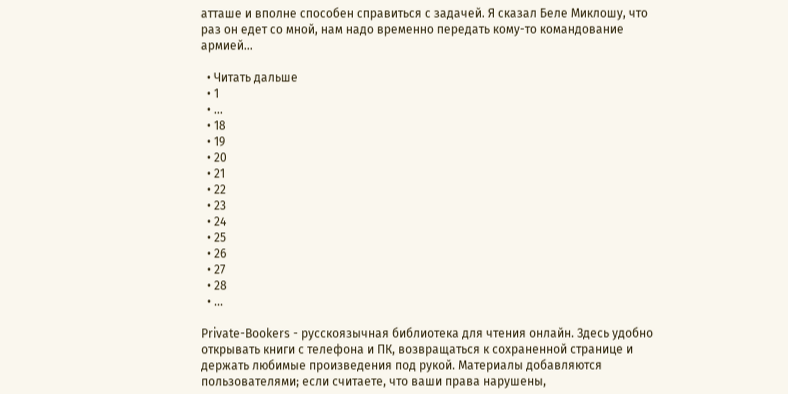атташе и вполне способен справиться с задачей. Я сказал Беле Миклошу, что раз он едет со мной, нам надо временно передать кому-то командование армией…

  • Читать дальше
  • 1
  • ...
  • 18
  • 19
  • 20
  • 21
  • 22
  • 23
  • 24
  • 25
  • 26
  • 27
  • 28
  • ...

Private-Bookers - русскоязычная библиотека для чтения онлайн. Здесь удобно открывать книги с телефона и ПК, возвращаться к сохраненной странице и держать любимые произведения под рукой. Материалы добавляются пользователями; если считаете, что ваши права нарушены,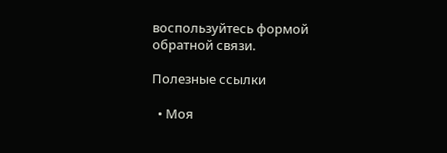воспользуйтесь формой обратной связи.

Полезные ссылки

  • Моя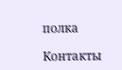полка

Контакты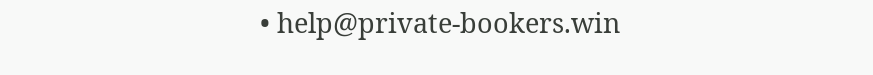• help@private-bookers.win